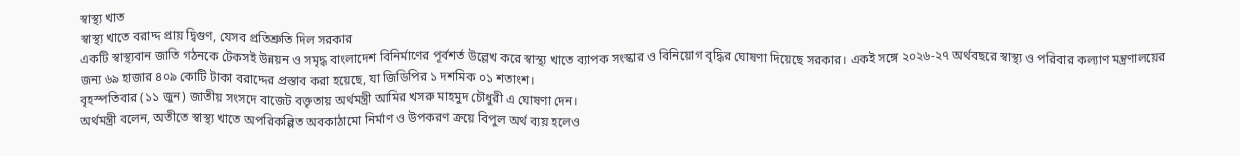স্বাস্থ্য খাত
স্বাস্থ্য খাতে বরাদ্দ প্রায় দ্বিগুণ, যেসব প্রতিশ্রুতি দিল সরকার
একটি স্বাস্থ্যবান জাতি গঠনকে টেকসই উন্নয়ন ও সমৃদ্ধ বাংলাদেশ বিনির্মাণের পূর্বশর্ত উল্লেখ করে স্বাস্থ্য খাতে ব্যাপক সংস্কার ও বিনিয়োগ বৃদ্ধির ঘোষণা দিয়েছে সরকার। একই সঙ্গে ২০২৬-২৭ অর্থবছরে স্বাস্থ্য ও পরিবার কল্যাণ মন্ত্রণালয়ের জন্য ৬৯ হাজার ৪০৯ কোটি টাকা বরাদ্দের প্রস্তাব করা হয়েছে, যা জিডিপির ১ দশমিক ০১ শতাংশ।
বৃহস্পতিবার (১১ জুন) জাতীয় সংসদে বাজেট বক্তৃতায় অর্থমন্ত্রী আমির খসরু মাহমুদ চৌধুরী এ ঘোষণা দেন।
অর্থমন্ত্রী বলেন, অতীতে স্বাস্থ্য খাতে অপরিকল্পিত অবকাঠামো নির্মাণ ও উপকরণ ক্রয়ে বিপুল অর্থ ব্যয় হলেও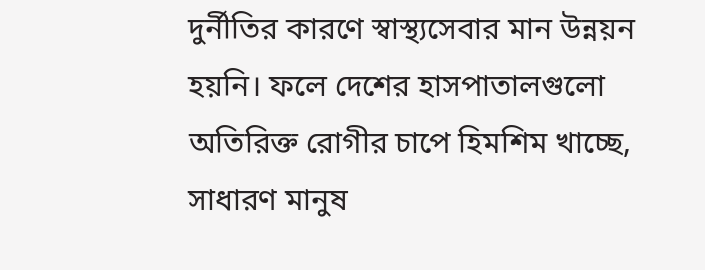দুর্নীতির কারণে স্বাস্থ্যসেবার মান উন্নয়ন হয়নি। ফলে দেশের হাসপাতালগুলো অতিরিক্ত রোগীর চাপে হিমশিম খাচ্ছে, সাধারণ মানুষ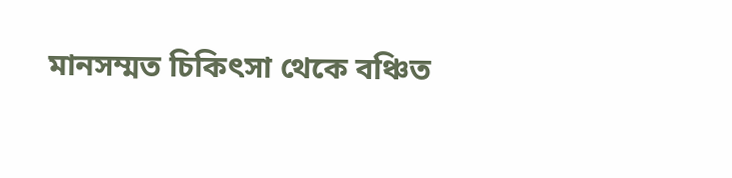মানসম্মত চিকিৎসা থেকে বঞ্চিত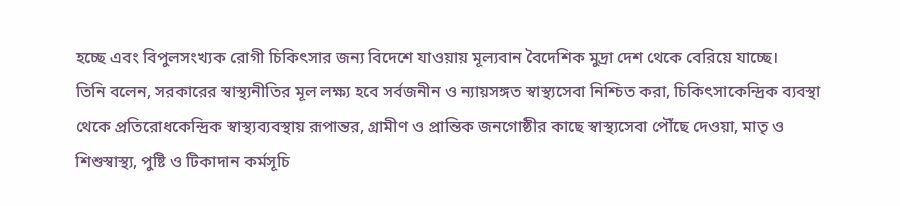হচ্ছে এবং বিপুলসংখ্যক রোগী চিকিৎসার জন্য বিদেশে যাওয়ায় মূল্যবান বৈদেশিক মুদ্রা দেশ থেকে বেরিয়ে যাচ্ছে।
তিনি বলেন, সরকারের স্বাস্থ্যনীতির মূল লক্ষ্য হবে সর্বজনীন ও ন্যায়সঙ্গত স্বাস্থ্যসেবা নিশ্চিত করা, চিকিৎসাকেন্দ্রিক ব্যবস্থা থেকে প্রতিরোধকেন্দ্রিক স্বাস্থ্যব্যবস্থায় রূপান্তর, গ্রামীণ ও প্রান্তিক জনগোষ্ঠীর কাছে স্বাস্থ্যসেবা পৌঁছে দেওয়া, মাতৃ ও শিশুস্বাস্থ্য, পুষ্টি ও টিকাদান কর্মসূচি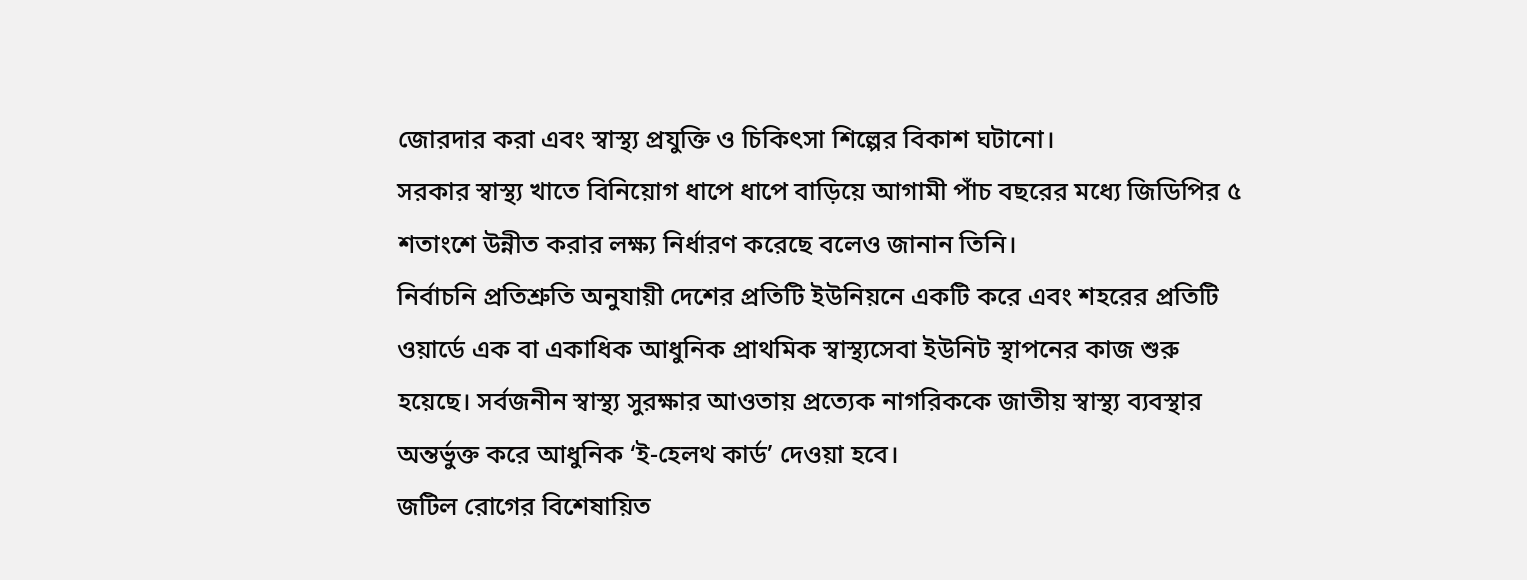জোরদার করা এবং স্বাস্থ্য প্রযুক্তি ও চিকিৎসা শিল্পের বিকাশ ঘটানো।
সরকার স্বাস্থ্য খাতে বিনিয়োগ ধাপে ধাপে বাড়িয়ে আগামী পাঁচ বছরের মধ্যে জিডিপির ৫ শতাংশে উন্নীত করার লক্ষ্য নির্ধারণ করেছে বলেও জানান তিনি।
নির্বাচনি প্রতিশ্রুতি অনুযায়ী দেশের প্রতিটি ইউনিয়নে একটি করে এবং শহরের প্রতিটি ওয়ার্ডে এক বা একাধিক আধুনিক প্রাথমিক স্বাস্থ্যসেবা ইউনিট স্থাপনের কাজ শুরু হয়েছে। সর্বজনীন স্বাস্থ্য সুরক্ষার আওতায় প্রত্যেক নাগরিককে জাতীয় স্বাস্থ্য ব্যবস্থার অন্তর্ভুক্ত করে আধুনিক ‘ই-হেলথ কার্ড’ দেওয়া হবে।
জটিল রোগের বিশেষায়িত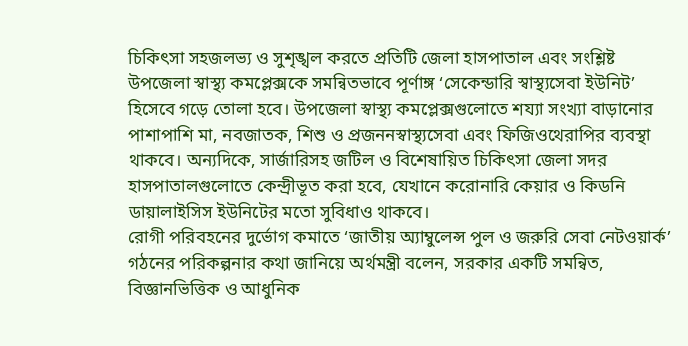চিকিৎসা সহজলভ্য ও সুশৃঙ্খল করতে প্রতিটি জেলা হাসপাতাল এবং সংশ্লিষ্ট উপজেলা স্বাস্থ্য কমপ্লেক্সকে সমন্বিতভাবে পূর্ণাঙ্গ ‘সেকেন্ডারি স্বাস্থ্যসেবা ইউনিট’ হিসেবে গড়ে তোলা হবে। উপজেলা স্বাস্থ্য কমপ্লেক্সগুলোতে শয্যা সংখ্যা বাড়ানোর পাশাপাশি মা, নবজাতক, শিশু ও প্রজননস্বাস্থ্যসেবা এবং ফিজিওথেরাপির ব্যবস্থা থাকবে। অন্যদিকে, সার্জারিসহ জটিল ও বিশেষায়িত চিকিৎসা জেলা সদর হাসপাতালগুলোতে কেন্দ্রীভূত করা হবে, যেখানে করোনারি কেয়ার ও কিডনি ডায়ালাইসিস ইউনিটের মতো সুবিধাও থাকবে।
রোগী পরিবহনের দুর্ভোগ কমাতে ‘জাতীয় অ্যাম্বুলেন্স পুল ও জরুরি সেবা নেটওয়ার্ক’ গঠনের পরিকল্পনার কথা জানিয়ে অর্থমন্ত্রী বলেন, সরকার একটি সমন্বিত, বিজ্ঞানভিত্তিক ও আধুনিক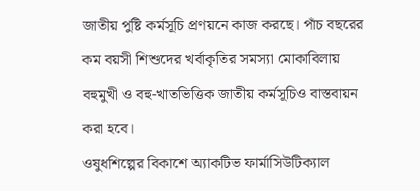জাতীয় পুষ্টি কর্মসূচি প্রণয়নে কাজ করছে। পাঁচ বছরের কম বয়সী শিশুদের খর্বাকৃতির সমস্যা মোকাবিলায় বহুমুখী ও বহু-খাতভিত্তিক জাতীয় কর্মসূচিও বাস্তবায়ন করা হবে।
ওষুধশিল্পের বিকাশে অ্যাকটিভ ফার্মাসিউটিক্যাল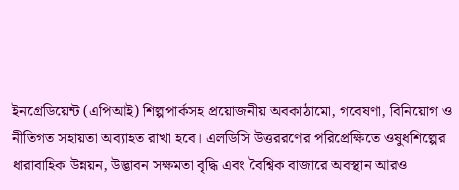ইনগ্রেডিয়েন্ট (এপিআই) শিল্পপার্কসহ প্রয়োজনীয় অবকাঠামো, গবেষণা, বিনিয়োগ ও নীতিগত সহায়তা অব্যাহত রাখা হবে। এলডিসি উত্তররণের পরিপ্রেক্ষিতে ওষুধশিল্পের ধারাবাহিক উন্নয়ন, উদ্ভাবন সক্ষমতা বৃদ্ধি এবং বৈশ্বিক বাজারে অবস্থান আরও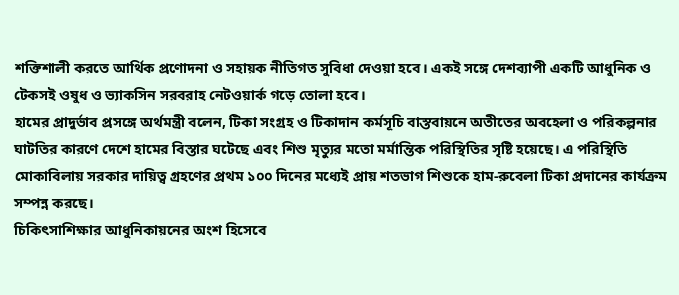শক্তিশালী করতে আর্থিক প্রণোদনা ও সহায়ক নীতিগত সুবিধা দেওয়া হবে। একই সঙ্গে দেশব্যাপী একটি আধুনিক ও টেকসই ওষুধ ও ভ্যাকসিন সরবরাহ নেটওয়ার্ক গড়ে তোলা হবে।
হামের প্রাদুর্ভাব প্রসঙ্গে অর্থমন্ত্রী বলেন, টিকা সংগ্রহ ও টিকাদান কর্মসূচি বাস্তবায়নে অতীতের অবহেলা ও পরিকল্পনার ঘাটতির কারণে দেশে হামের বিস্তার ঘটেছে এবং শিশু মৃত্যুর মতো মর্মান্তিক পরিস্থিতির সৃষ্টি হয়েছে। এ পরিস্থিতি মোকাবিলায় সরকার দায়িত্ব গ্রহণের প্রথম ১০০ দিনের মধ্যেই প্রায় শতভাগ শিশুকে হাম-রুবেলা টিকা প্রদানের কার্যক্রম সম্পন্ন করছে।
চিকিৎসাশিক্ষার আধুনিকায়নের অংশ হিসেবে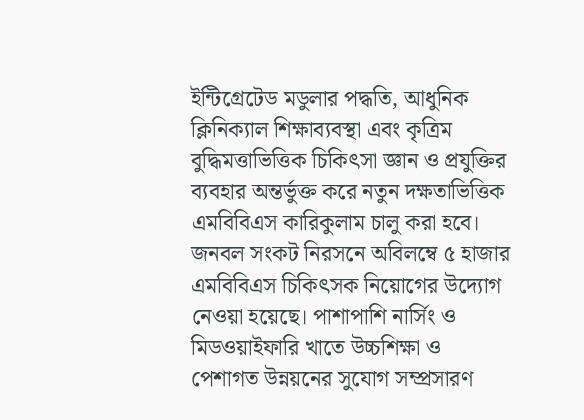ইন্টিগ্রেটেড মডুলার পদ্ধতি, আধুনিক ক্লিনিক্যাল শিক্ষাব্যবস্থা এবং কৃত্রিম বুদ্ধিমত্তাভিত্তিক চিকিৎসা জ্ঞান ও প্রযুক্তির ব্যবহার অন্তর্ভুক্ত করে নতুন দক্ষতাভিত্তিক এমবিবিএস কারিকুলাম চালু করা হবে।
জনবল সংকট নিরসনে অবিলম্বে ৫ হাজার এমবিবিএস চিকিৎসক নিয়োগের উদ্যোগ নেওয়া হয়েছে। পাশাপাশি নার্সিং ও মিডওয়াইফারি খাতে উচ্চশিক্ষা ও পেশাগত উন্নয়নের সুযোগ সম্প্রসারণ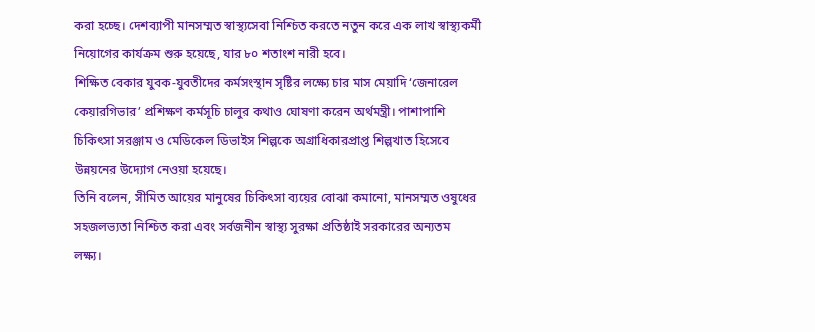করা হচ্ছে। দেশব্যাপী মানসম্মত স্বাস্থ্যসেবা নিশ্চিত করতে নতুন করে এক লাখ স্বাস্থ্যকর্মী নিয়োগের কার্যক্রম শুরু হয়েছে, যার ৮০ শতাংশ নারী হবে।
শিক্ষিত বেকার যুবক-যুবতীদের কর্মসংস্থান সৃষ্টির লক্ষ্যে চার মাস মেয়াদি ‘জেনারেল কেয়ারগিভার’ প্রশিক্ষণ কর্মসূচি চালুর কথাও ঘোষণা করেন অর্থমন্ত্রী। পাশাপাশি চিকিৎসা সরঞ্জাম ও মেডিকেল ডিভাইস শিল্পকে অগ্রাধিকারপ্রাপ্ত শিল্পখাত হিসেবে উন্নয়নের উদ্যোগ নেওয়া হয়েছে।
তিনি বলেন, সীমিত আয়ের মানুষের চিকিৎসা ব্যয়ের বোঝা কমানো, মানসম্মত ওষুধের সহজলভ্যতা নিশ্চিত করা এবং সর্বজনীন স্বাস্থ্য সুরক্ষা প্রতিষ্ঠাই সরকারের অন্যতম লক্ষ্য।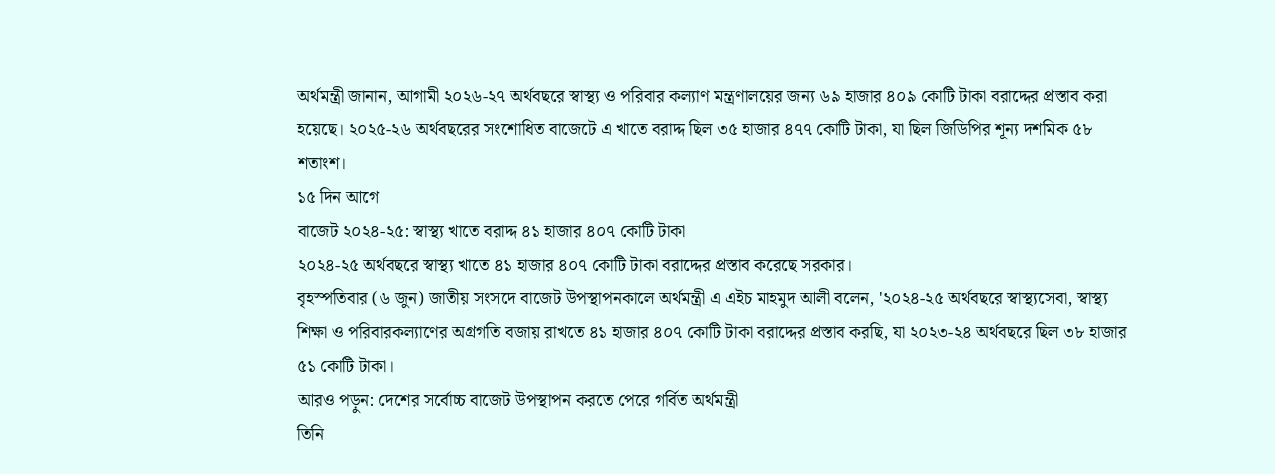অর্থমন্ত্রী জানান, আগামী ২০২৬-২৭ অর্থবছরে স্বাস্থ্য ও পরিবার কল্যাণ মন্ত্রণালয়ের জন্য ৬৯ হাজার ৪০৯ কোটি টাকা বরাদ্দের প্রস্তাব করা হয়েছে। ২০২৫-২৬ অর্থবছরের সংশোধিত বাজেটে এ খাতে বরাদ্দ ছিল ৩৫ হাজার ৪৭৭ কোটি টাকা, যা ছিল জিডিপির শূন্য দশমিক ৫৮ শতাংশ।
১৫ দিন আগে
বাজেট ২০২৪-২৫: স্বাস্থ্য খাতে বরাদ্দ ৪১ হাজার ৪০৭ কোটি টাকা
২০২৪-২৫ অর্থবছরে স্বাস্থ্য খাতে ৪১ হাজার ৪০৭ কোটি টাকা বরাদ্দের প্রস্তাব করেছে সরকার।
বৃহস্পতিবার (৬ জুন) জাতীয় সংসদে বাজেট উপস্থাপনকালে অর্থমন্ত্রী এ এইচ মাহমুদ আলী বলেন, '২০২৪-২৫ অর্থবছরে স্বাস্থ্যসেবা, স্বাস্থ্য শিক্ষা ও পরিবারকল্যাণের অগ্রগতি বজায় রাখতে ৪১ হাজার ৪০৭ কোটি টাকা বরাদ্দের প্রস্তাব করছি, যা ২০২৩-২৪ অর্থবছরে ছিল ৩৮ হাজার ৫১ কোটি টাকা।
আরও পড়ুন: দেশের সর্বোচ্চ বাজেট উপস্থাপন করতে পেরে গর্বিত অর্থমন্ত্রী
তিনি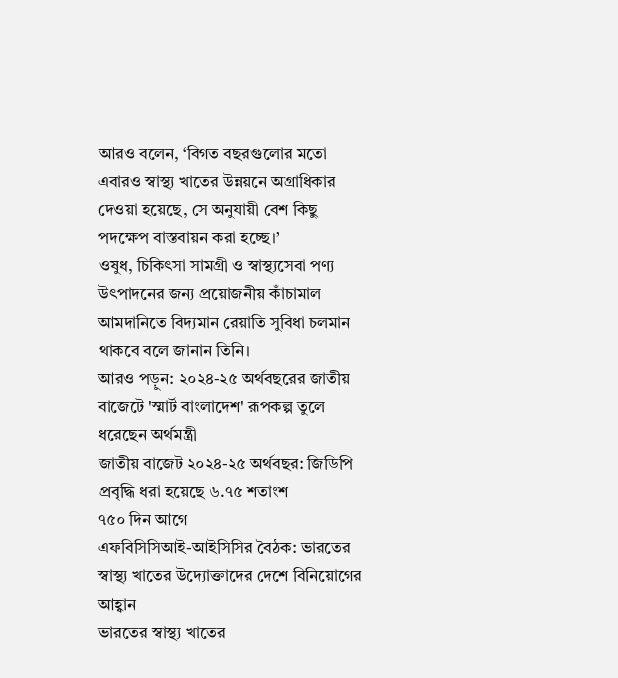আরও বলেন, ‘বিগত বছরগুলোর মতো এবারও স্বাস্থ্য খাতের উন্নয়নে অগ্রাধিকার দেওয়া হয়েছে, সে অনুযায়ী বেশ কিছু পদক্ষেপ বাস্তবায়ন করা হচ্ছে।’
ওষুধ, চিকিৎসা সামগ্রী ও স্বাস্থ্যসেবা পণ্য উৎপাদনের জন্য প্রয়োজনীয় কাঁচামাল আমদানিতে বিদ্যমান রেয়াতি সুবিধা চলমান থাকবে বলে জানান তিনি।
আরও পড়ুন: ২০২৪-২৫ অর্থবছরের জাতীয় বাজেটে 'স্মার্ট বাংলাদেশ' রূপকল্প তুলে ধরেছেন অর্থমন্ত্রী
জাতীয় বাজেট ২০২৪-২৫ অর্থবছর: জিডিপি প্রবৃদ্ধি ধরা হয়েছে ৬.৭৫ শতাংশ
৭৫০ দিন আগে
এফবিসিসিআই-আইসিসির বৈঠক: ভারতের স্বাস্থ্য খাতের উদ্যোক্তাদের দেশে বিনিয়োগের আহ্বান
ভারতের স্বাস্থ্য খাতের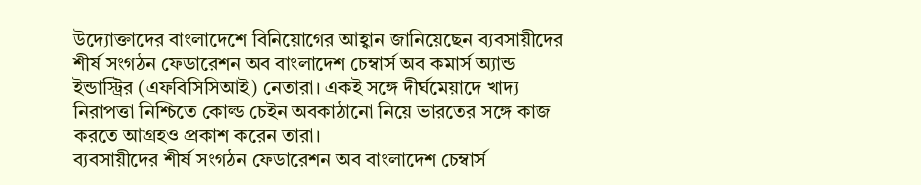উদ্যোক্তাদের বাংলাদেশে বিনিয়োগের আহ্বান জানিয়েছেন ব্যবসায়ীদের শীর্ষ সংগঠন ফেডারেশন অব বাংলাদেশ চেম্বার্স অব কমার্স অ্যান্ড ইন্ডাস্ট্রির (এফবিসিসিআই) নেতারা। একই সঙ্গে দীর্ঘমেয়াদে খাদ্য নিরাপত্তা নিশ্চিতে কোল্ড চেইন অবকাঠানো নিয়ে ভারতের সঙ্গে কাজ করতে আগ্রহও প্রকাশ করেন তারা।
ব্যবসায়ীদের শীর্ষ সংগঠন ফেডারেশন অব বাংলাদেশ চেম্বার্স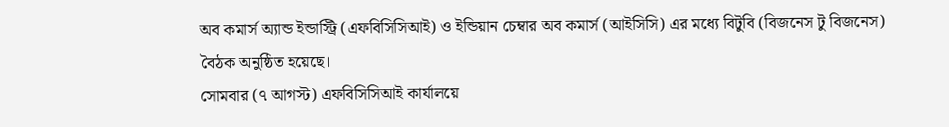অব কমার্স অ্যান্ড ইন্ডাস্ট্রি (এফবিসিসিআই) ও ইন্ডিয়ান চেম্বার অব কমার্স (আইসিসি) এর মধ্যে বিটুবি (বিজনেস টু বিজনেস) বৈঠক অনুষ্ঠিত হয়েছে।
সোমবার (৭ আগস্ট) এফবিসিসিআই কার্যালয়ে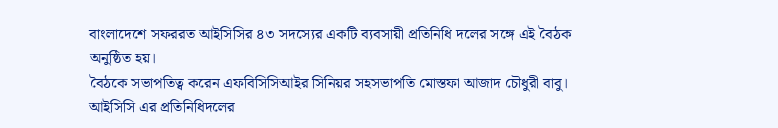বাংলাদেশে সফররত আইসিসির ৪৩ সদস্যের একটি ব্যবসায়ী প্রতিনিধি দলের সঙ্গে এই বৈঠক অনুষ্ঠিত হয়।
বৈঠকে সভাপতিত্ব করেন এফবিসিসিআইর সিনিয়র সহসভাপতি মোস্তফা আজাদ চৌধুরী বাবু। আইসিসি এর প্রতিনিধিদলের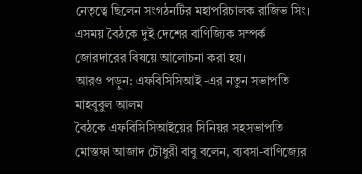নেতৃত্বে ছিলেন সংগঠনটির মহাপরিচালক রাজিভ সিং।
এসময় বৈঠকে দুই দেশের বাণিজ্যিক সম্পর্ক জোরদারের বিষয়ে আলোচনা করা হয়।
আরও পড়ুন: এফবিসিসিআই -এর নতুন সভাপতি মাহবুবুল আলম
বৈঠকে এফবিসিসিআইয়ের সিনিয়র সহসভাপতি মোস্তফা আজাদ চৌধুরী বাবু বলেন, ব্যবসা-বাণিজ্যের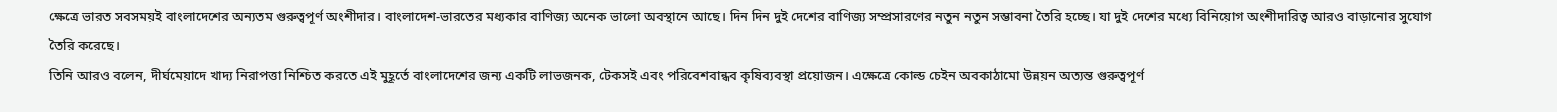ক্ষেত্রে ভারত সবসময়ই বাংলাদেশের অন্যতম গুরুত্বপূর্ণ অংশীদার। বাংলাদেশ-ভারতের মধ্যকার বাণিজ্য অনেক ভালো অবস্থানে আছে। দিন দিন দুই দেশের বাণিজ্য সম্প্রসারণের নতুন নতুন সম্ভাবনা তৈরি হচ্ছে। যা দুই দেশের মধ্যে বিনিয়োগ অংশীদারিত্ব আরও বাড়ানোর সুযোগ তৈরি করেছে।
তিনি আরও বলেন, দীর্ঘমেয়াদে খাদ্য নিরাপত্তা নিশ্চিত করতে এই মুহূর্তে বাংলাদেশের জন্য একটি লাভজনক, টেকসই এবং পরিবেশবান্ধব কৃষিব্যবস্থা প্রয়োজন। এক্ষেত্রে কোল্ড চেইন অবকাঠামো উন্নয়ন অত্যন্ত গুরুত্বপূর্ণ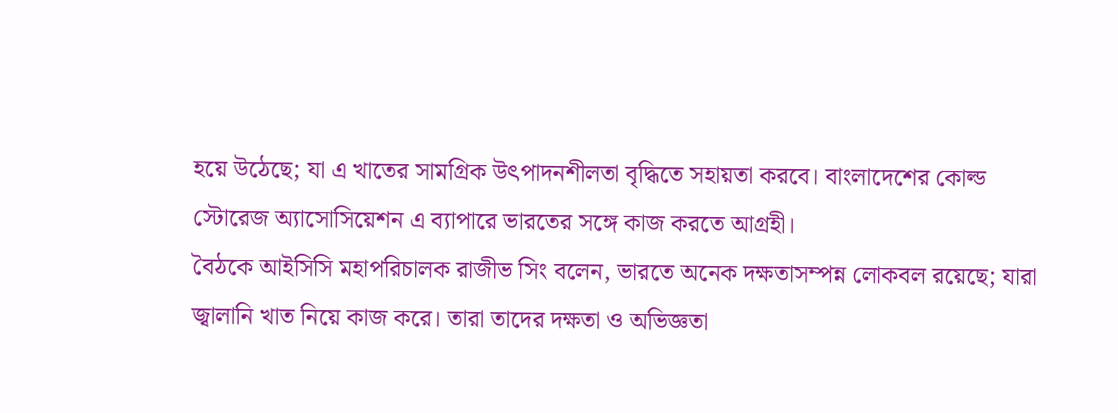হয়ে উঠেছে; যা এ খাতের সামগ্রিক উৎপাদনশীলতা বৃদ্ধিতে সহায়তা করবে। বাংলাদেশের কোল্ড স্টোরেজ অ্যাসোসিয়েশন এ ব্যাপারে ভারতের সঙ্গে কাজ করতে আগ্রহী।
বৈঠকে আইসিসি মহাপরিচালক রাজীভ সিং বলেন, ভারতে অনেক দক্ষতাসম্পন্ন লোকবল রয়েছে; যারা জ্বালানি খাত নিয়ে কাজ করে। তারা তাদের দক্ষতা ও অভিজ্ঞতা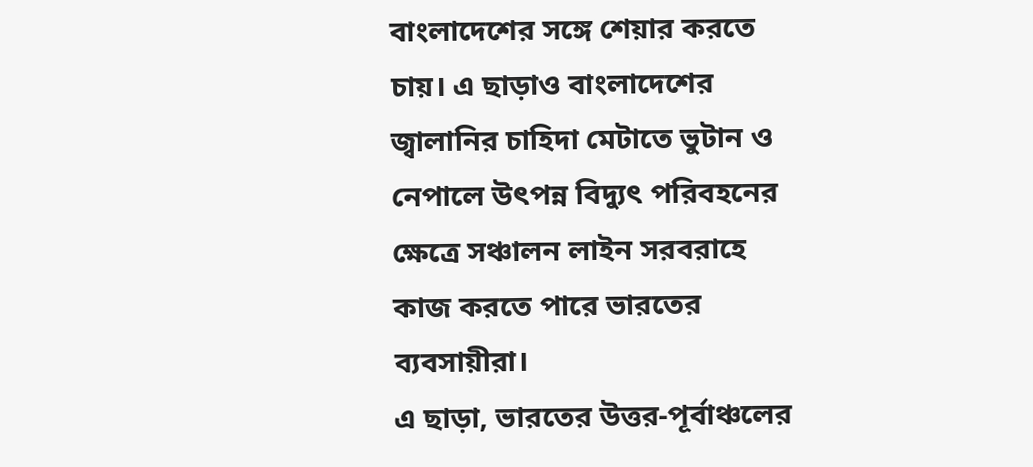বাংলাদেশের সঙ্গে শেয়ার করতে চায়। এ ছাড়াও বাংলাদেশের জ্বালানির চাহিদা মেটাতে ভুটান ও নেপালে উৎপন্ন বিদ্যুৎ পরিবহনের ক্ষেত্রে সঞ্চালন লাইন সরবরাহে কাজ করতে পারে ভারতের ব্যবসায়ীরা।
এ ছাড়া, ভারতের উত্তর-পূর্বাঞ্চলের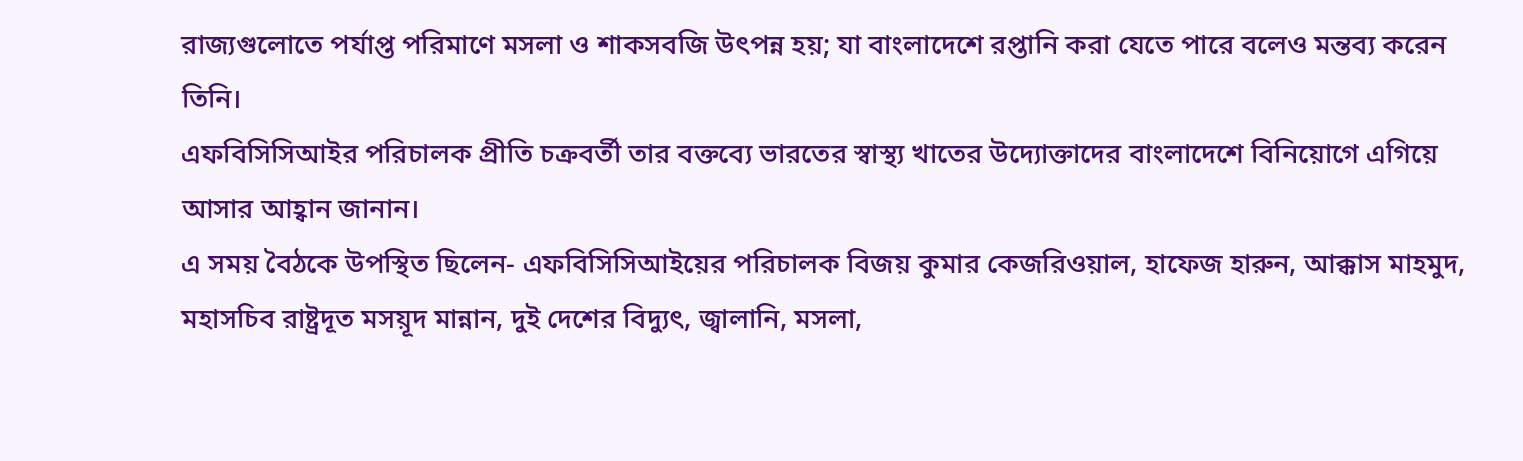রাজ্যগুলোতে পর্যাপ্ত পরিমাণে মসলা ও শাকসবজি উৎপন্ন হয়; যা বাংলাদেশে রপ্তানি করা যেতে পারে বলেও মন্তব্য করেন তিনি।
এফবিসিসিআইর পরিচালক প্রীতি চক্রবর্তী তার বক্তব্যে ভারতের স্বাস্থ্য খাতের উদ্যোক্তাদের বাংলাদেশে বিনিয়োগে এগিয়ে আসার আহ্বান জানান।
এ সময় বৈঠকে উপস্থিত ছিলেন- এফবিসিসিআইয়ের পরিচালক বিজয় কুমার কেজরিওয়াল, হাফেজ হারুন, আক্কাস মাহমুদ, মহাসচিব রাষ্ট্রদূত মসয়ূদ মান্নান, দুই দেশের বিদ্যুৎ, জ্বালানি, মসলা,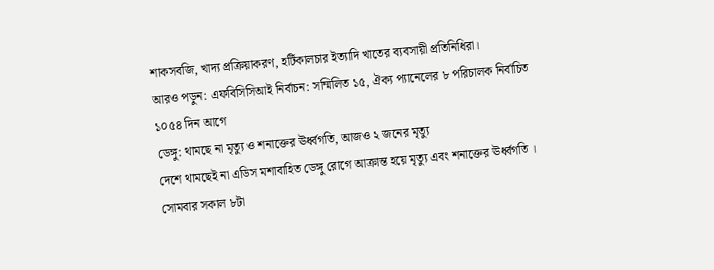শাকসবজি, খাদ্য প্রক্রিয়াকরণ, হর্টিকালচার ইত্যাদি খাতের ব্যবসায়ী প্রতিনিধিরা।
আরও পড়ুন: এফবিসিসিআই নির্বাচন: সম্মিলিত ১৫, ঐক্য প্যানেলের ৮ পরিচালক নির্বাচিত
১০৫৪ দিন আগে
ডেঙ্গু: থামছে না মৃত্যু ও শনাক্তের ঊর্ধ্বগতি, আজও ২ জনের মৃত্যু
দেশে থামছেই না এডিস মশাবাহিত ডেঙ্গু রোগে আক্রান্ত হয়ে মৃত্যু এবং শনাক্তের ঊর্ধ্বগতি । সোমবার সকাল ৮টা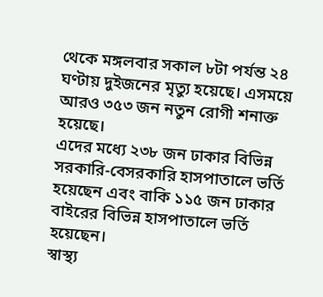থেকে মঙ্গলবার সকাল ৮টা পর্যন্ত ২৪ ঘণ্টায় দুইজনের মৃত্যু হয়েছে। এসময়ে আরও ৩৫৩ জন নতুন রোগী শনাক্ত হয়েছে।
এদের মধ্যে ২৩৮ জন ঢাকার বিভিন্ন সরকারি-বেসরকারি হাসপাতালে ভর্তি হয়েছেন এবং বাকি ১১৫ জন ঢাকার বাইরের বিভিন্ন হাসপাতালে ভর্তি হয়েছেন।
স্বাস্থ্য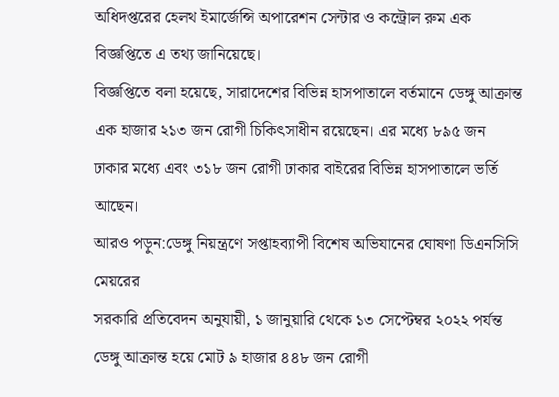অধিদপ্তরের হেলথ ইমার্জেন্সি অপারেশন সেন্টার ও কন্ট্রোল রুম এক বিজ্ঞপ্তিতে এ তথ্য জানিয়েছে।
বিজ্ঞপ্তিতে বলা হয়েছে, সারাদেশের বিভিন্ন হাসপাতালে বর্তমানে ডেঙ্গু আক্রান্ত এক হাজার ২১৩ জন রোগী চিকিৎসাধীন রয়েছেন। এর মধ্যে ৮৯৫ জন ঢাকার মধ্যে এবং ৩১৮ জন রোগী ঢাকার বাইরের বিভিন্ন হাসপাতালে ভর্তি আছেন।
আরও পড়ুন:ডেঙ্গু নিয়ন্ত্রণে সপ্তাহব্যাপী বিশেষ অভিযানের ঘোষণা ডিএনসিসি মেয়রের
সরকারি প্রতিবেদন অনুযায়ী, ১ জানুয়ারি থেকে ১৩ সেপ্টেম্বর ২০২২ পর্যন্ত ডেঙ্গু আক্রান্ত হয়ে মোট ৯ হাজার ৪৪৮ জন রোগী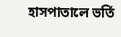হাসপাতালে ভর্তি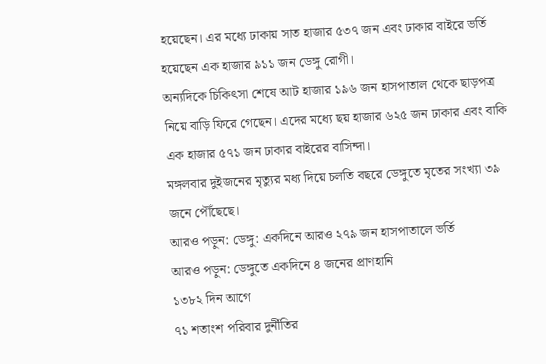হয়েছেন। এর মধ্যে ঢাকায় সাত হাজার ৫৩৭ জন এবং ঢাকার বাইরে ভর্তি হয়েছেন এক হাজার ৯১১ জন ডেঙ্গু রোগী।
অন্যদিকে চিকিৎসা শেষে আট হাজার ১৯৬ জন হাসপাতাল থেকে ছাড়পত্র নিয়ে বাড়ি ফিরে গেছেন। এদের মধ্যে ছয় হাজার ৬২৫ জন ঢাকার এবং বাকি এক হাজার ৫৭১ জন ঢাকার বাইরের বাসিন্দা।
মঙ্গলবার দুইজনের মৃত্যুর মধ্য দিয়ে চলতি বছরে ডেঙ্গুতে মৃতের সংখ্যা ৩৯ জনে পৌঁছেছে।
আরও পড়ুন: ডেঙ্গু: একদিনে আরও ২৭৯ জন হাসপাতালে ভর্তি
আরও পড়ুন: ডেঙ্গুতে একদিনে ৪ জনের প্রাণহানি
১৩৮২ দিন আগে
৭১ শতাংশ পরিবার দুর্নীতির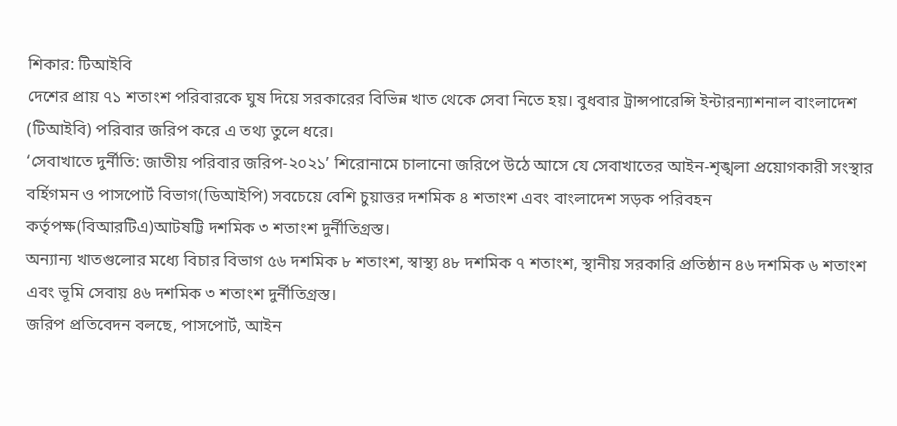শিকার: টিআইবি
দেশের প্রায় ৭১ শতাংশ পরিবারকে ঘুষ দিয়ে সরকারের বিভিন্ন খাত থেকে সেবা নিতে হয়। বুধবার ট্রান্সপারেন্সি ইন্টারন্যাশনাল বাংলাদেশ (টিআইবি) পরিবার জরিপ করে এ তথ্য তুলে ধরে।
‘সেবাখাতে দুর্নীতি: জাতীয় পরিবার জরিপ-২০২১’ শিরোনামে চালানো জরিপে উঠে আসে যে সেবাখাতের আইন-শৃঙ্খলা প্রয়োগকারী সংস্থার বর্হিগমন ও পাসপোর্ট বিভাগ(ডিআইপি) সবচেয়ে বেশি চুয়াত্তর দশমিক ৪ শতাংশ এবং বাংলাদেশ সড়ক পরিবহন কর্তৃপক্ষ(বিআরটিএ)আটষট্টি দশমিক ৩ শতাংশ দুর্নীতিগ্রস্ত।
অন্যান্য খাতগুলোর মধ্যে বিচার বিভাগ ৫৬ দশমিক ৮ শতাংশ, স্বাস্থ্য ৪৮ দশমিক ৭ শতাংশ, স্থানীয় সরকারি প্রতিষ্ঠান ৪৬ দশমিক ৬ শতাংশ এবং ভূমি সেবায় ৪৬ দশমিক ৩ শতাংশ দুর্নীতিগ্রস্ত।
জরিপ প্রতিবেদন বলছে, পাসপোর্ট, আইন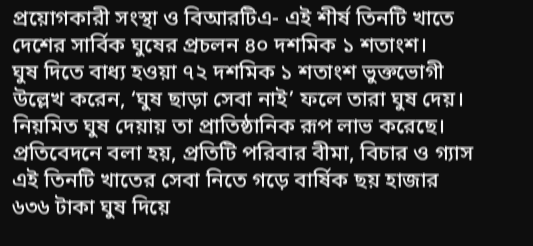প্রয়োগকারী সংস্থা ও বিআরটিএ- এই শীর্ষ তিনটি খাতে দেশের সার্বিক ঘুষের প্রচলন ৪০ দশমিক ১ শতাংশ।
ঘুষ দিতে বাধ্য হওয়া ৭২ দশমিক ১ শতাংশ ভুক্তভোগী উল্লেখ করেন, ‘ঘুষ ছাড়া সেবা নাই’ ফলে তারা ঘুষ দেয়। নিয়মিত ঘুষ দেয়ায় তা প্রাতিষ্ঠানিক রূপ লাভ করেছে।
প্রতিবেদনে বলা হয়, প্রতিটি পরিবার বীমা, বিচার ও গ্যাস এই তিনটি খাতের সেবা নিতে গড়ে বার্ষিক ছয় হাজার ৬৩৬ টাকা ঘুষ দিয়ে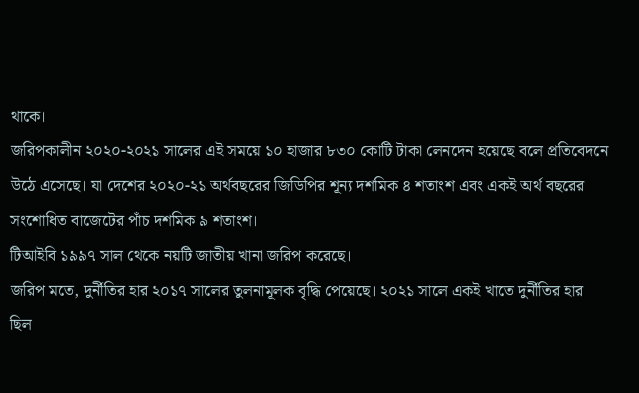থাকে।
জরিপকালীন ২০২০-২০২১ সালের এই সময়ে ১০ হাজার ৮৩০ কোটি টাকা লেনদেন হয়েছে বলে প্রতিবেদনে উঠে এসেছে। যা দেশের ২০২০-২১ অর্থবছরের জিডিপির শূন্য দশমিক ৪ শতাংশ এবং একই অর্থ বছরের সংশোধিত বাজেটের পাঁচ দশমিক ৯ শতাংশ।
টিআইবি ১৯৯৭ সাল থেকে নয়টি জাতীয় খানা জরিপ করেছে।
জরিপ মতে, দুর্নীতির হার ২০১৭ সালের তুলনামূলক বৃদ্ধি পেয়েছে। ২০২১ সালে একই খাতে দুর্নীতির হার ছিল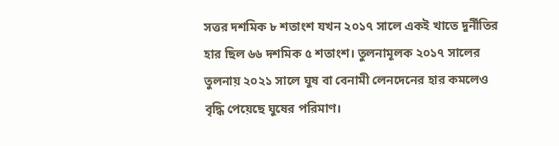সত্তর দশমিক ৮ শতাংশ যখন ২০১৭ সালে একই খাতে দুর্নীতির হার ছিল ৬৬ দশমিক ৫ শতাংশ। তুলনামূলক ২০১৭ সালের তুলনায় ২০২১ সালে ঘুষ বা বেনামী লেনদেনের হার কমলেও বৃদ্ধি পেয়েছে ঘুষের পরিমাণ।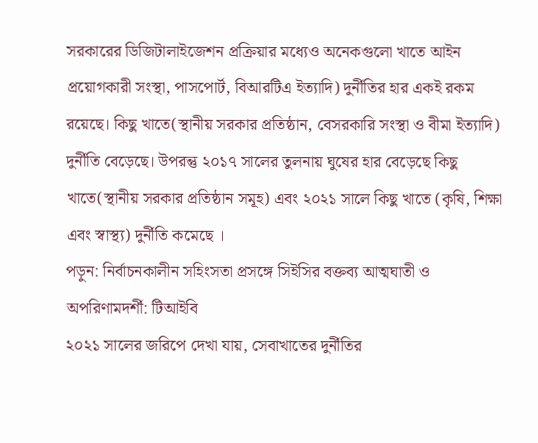সরকারের ডিজিটালাইজেশন প্রক্রিয়ার মধ্যেও অনেকগুলো খাতে আইন প্রয়োগকারী সংস্থা, পাসপোর্ট, বিআরটিএ ইত্যাদি) দুর্নীতির হার একই রকম রয়েছে। কিছু খাতে(স্থানীয় সরকার প্রতিষ্ঠান, বেসরকারি সংস্থা ও বীমা ইত্যাদি) দুর্নীতি বেড়েছে। উপরন্তু ২০১৭ সালের তুলনায় ঘুষের হার বেড়েছে কিছু খাতে(স্থানীয় সরকার প্রতিষ্ঠান সমূহ) এবং ২০২১ সালে কিছু খাতে (কৃষি, শিক্ষা এবং স্বাস্থ্য) দুর্নীতি কমেছে ।
পড়ুন: নির্বাচনকালীন সহিংসতা প্রসঙ্গে সিইসির বক্তব্য আত্মঘাতী ও অপরিণামদর্শী: টিআইবি
২০২১ সালের জরিপে দেখা যায়, সেবাখাতের দুর্নীতির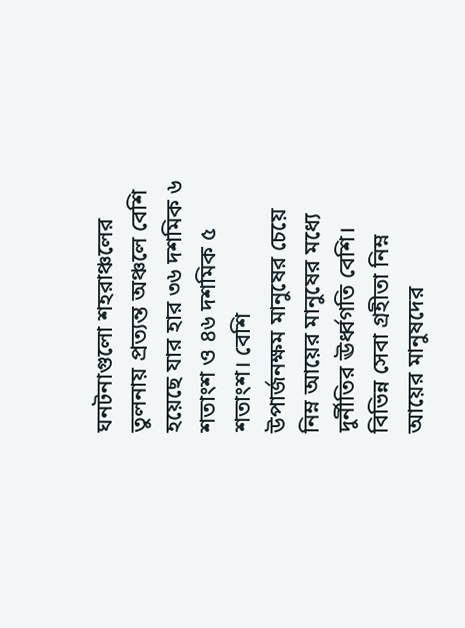ঘনটনাগুলো শহরাঞ্চলের তুলনায় প্রত্যন্ত অঞ্চলে বেশি হয়েছে যার হার ৩৬ দশমিক ৬ শতাংশ ও ৪৬ দশমিক ৫ শতাংশ। বেশি
উপার্জনক্ষম মানুষের চেয়ে নিম্ন আয়ের মানুষের মধ্যে দুর্নীতির ঊর্ধ্বগতি বেশি। বিভিন্ন সেবা গ্রহীতা নিম্ন আয়ের মানুষদের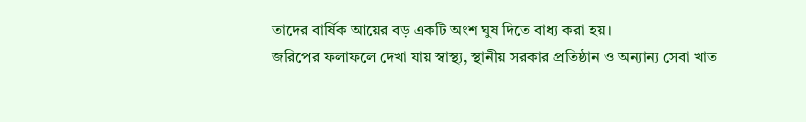তাদের বার্ষিক আয়ের বড় একটি অংশ ঘুষ দিতে বাধ্য করা হয়।
জরিপের ফলাফলে দেখা যায় স্বাস্থ্য, স্থানীয় সরকার প্রতিষ্ঠান ও অন্যান্য সেবা খাত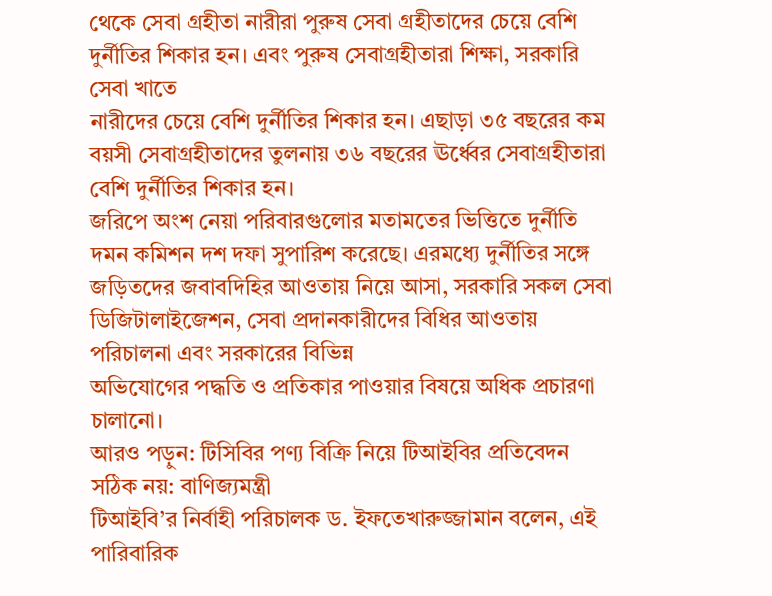থেকে সেবা গ্রহীতা নারীরা পুরুষ সেবা গ্রহীতাদের চেয়ে বেশি দুর্নীতির শিকার হন। এবং পুরুষ সেবাগ্রহীতারা শিক্ষা, সরকারি সেবা খাতে
নারীদের চেয়ে বেশি দুর্নীতির শিকার হন। এছাড়া ৩৫ বছরের কম বয়সী সেবাগ্রহীতাদের তুলনায় ৩৬ বছরের ঊর্ধ্বের সেবাগ্রহীতারা বেশি দুর্নীতির শিকার হন।
জরিপে অংশ নেয়া পরিবারগুলোর মতামতের ভিত্তিতে দুর্নীতি দমন কমিশন দশ দফা সুপারিশ করেছে। এরমধ্যে দুর্নীতির সঙ্গে জড়িতদের জবাবদিহির আওতায় নিয়ে আসা, সরকারি সকল সেবা ডিজিটালাইজেশন, সেবা প্রদানকারীদের বিধির আওতায় পরিচালনা এবং সরকারের বিভিন্ন
অভিযোগের পদ্ধতি ও প্রতিকার পাওয়ার বিষয়ে অধিক প্রচারণা চালানো।
আরও পড়ুন: টিসিবির পণ্য বিক্রি নিয়ে টিআইবির প্রতিবেদন সঠিক নয়: বাণিজ্যমন্ত্রী
টিআইবি’র নির্বাহী পরিচালক ড. ইফতেখারুজ্জামান বলেন, এই পারিবারিক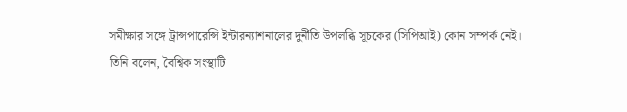সমীক্ষার সঙ্গে ট্রান্সপারেন্সি ইন্টারন্যাশনালের দুর্নীতি উপলব্ধি সূচকের (সিপিআই) কোন সম্পর্ক নেই।
তিনি বলেন, বৈশ্বিক সংস্থাটি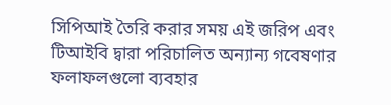সিপিআই তৈরি করার সময় এই জরিপ এবং টিআইবি দ্বারা পরিচালিত অন্যান্য গবেষণার ফলাফলগুলো ব্যবহার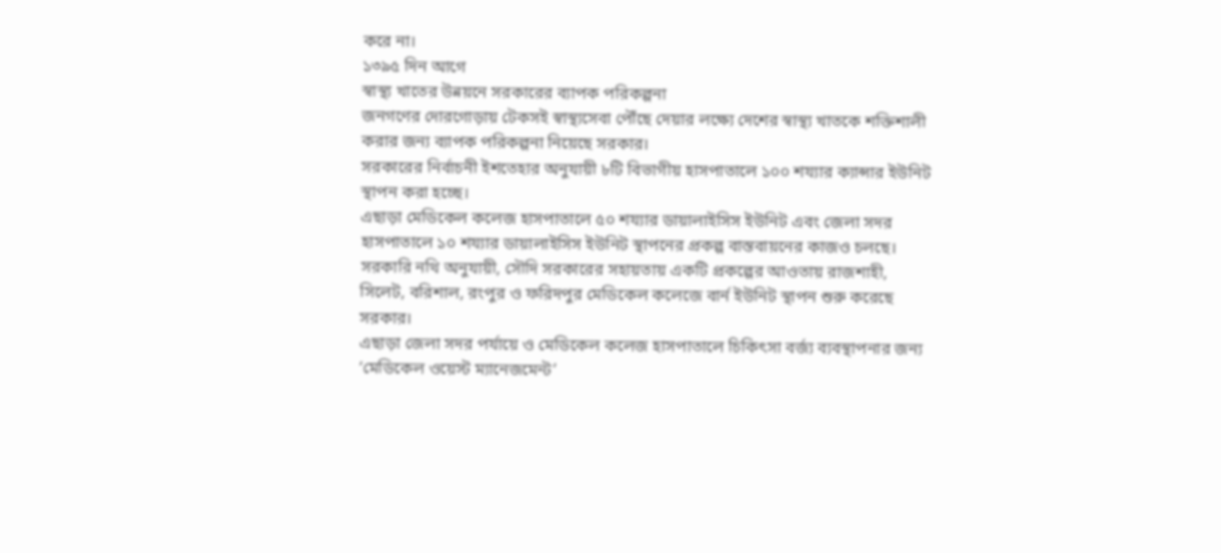করে না।
১৩৯৫ দিন আগে
স্বাস্থ্য খাতের উন্নয়নে সরকারের ব্যাপক পরিকল্পনা
জনগণের দোরগোড়ায় টেকসই স্বাস্থ্যসেবা পৌঁছে দেয়ার লক্ষ্যে দেশের স্বাস্থ্য খাতকে শক্তিশালী করার জন্য ব্যাপক পরিকল্পনা নিয়েছে সরকার।
সরকারের নির্বাচনী ইশতেহার অনুযায়ী ৮টি বিভাগীয় হাসপাতালে ১০০ শয্যার ক্যান্সার ইউনিট স্থাপন করা হচ্ছে।
এছাড়া মেডিকেল কলেজ হাসপাতালে ৫০ শয্যার ডায়ালাইসিস ইউনিট এবং জেলা সদর হাসপাতালে ১০ শয্যার ডায়ালাইসিস ইউনিট স্থাপনের প্রকল্প বাস্তবায়নের কাজও চলছে।
সরকারি নথি অনুযায়ী, সৌদি সরকারের সহায়তায় একটি প্রকল্পের আওতায় রাজশাহী, সিলেট, বরিশাল, রংপুর ও ফরিদপুর মেডিকেল কলেজে বার্ন ইউনিট স্থাপন শুরু করেছে সরকার।
এছাড়া জেলা সদর পর্যায়ে ও মেডিকেল কলেজ হাসপাতালে চিকিৎসা বর্জ্য ব্যবস্থাপনার জন্য ‘মেডিকেল ওয়েস্ট ম্যানেজমেন্ট’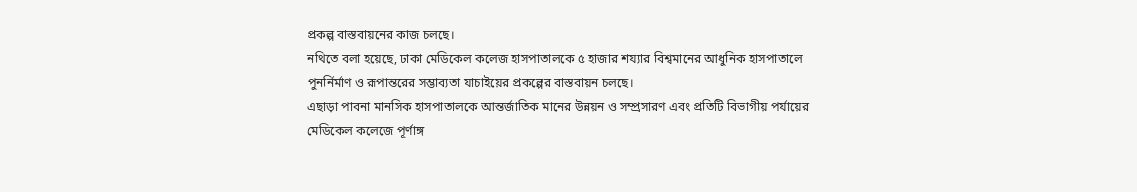প্রকল্প বাস্তবায়নের কাজ চলছে।
নথিতে বলা হয়েছে, ঢাকা মেডিকেল কলেজ হাসপাতালকে ৫ হাজার শয্যার বিশ্বমানের আধুনিক হাসপাতালে পুনর্নির্মাণ ও রূপান্তরের সম্ভাব্যতা যাচাইয়ের প্রকল্পের বাস্তবায়ন চলছে।
এছাড়া পাবনা মানসিক হাসপাতালকে আন্তর্জাতিক মানের উন্নয়ন ও সম্প্রসারণ এবং প্রতিটি বিভাগীয় পর্যায়ের মেডিকেল কলেজে পূর্ণাঙ্গ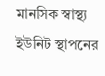মানসিক স্বাস্থ্য ইউনিট স্থাপনের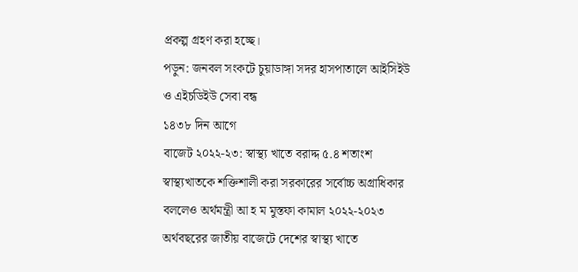প্রকল্প গ্রহণ করা হচ্ছে।
পড়ুন: জনবল সংকটে চুয়াডাঙ্গা সদর হাসপাতালে আইসিইউ ও এইচডিইউ সেবা বন্ধ
১৪৩৮ দিন আগে
বাজেট ২০২২-২৩: স্বাস্থ্য খাতে বরাদ্দ ৫.৪ শতাংশ
স্বাস্থ্যখাতকে শক্তিশালী করা সরকারের সর্বোচ্চ অগ্রাধিকার বললেও অর্থমন্ত্রী আ হ ম মুস্তফা কামাল ২০২২-২০২৩ অর্থবছরের জাতীয় বাজেটে দেশের স্বাস্থ্য খাতে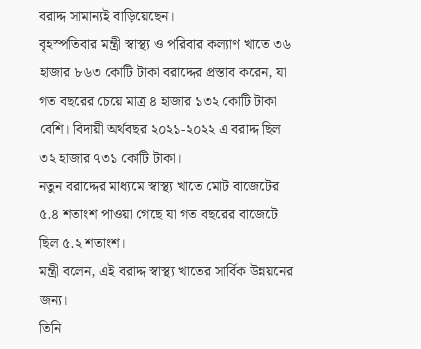বরাদ্দ সামান্যই বাড়িয়েছেন।
বৃহস্পতিবার মন্ত্রী স্বাস্থ্য ও পরিবার কল্যাণ খাতে ৩৬ হাজার ৮৬৩ কোটি টাকা বরাদ্দের প্রস্তাব করেন, যা গত বছরের চেয়ে মাত্র ৪ হাজার ১৩২ কোটি টাকা বেশি। বিদায়ী অর্থবছর ২০২১-২০২২ এ বরাদ্দ ছিল ৩২ হাজার ৭৩১ কোটি টাকা।
নতুন বরাদ্দের মাধ্যমে স্বাস্থ্য খাতে মোট বাজেটের ৫.৪ শতাংশ পাওয়া গেছে যা গত বছরের বাজেটে ছিল ৫.২ শতাংশ।
মন্ত্রী বলেন, এই বরাদ্দ স্বাস্থ্য খাতের সার্বিক উন্নয়নের জন্য।
তিনি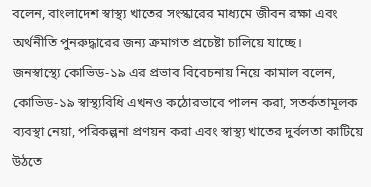বলেন, বাংলাদেশ স্বাস্থ্য খাতের সংস্কারের মাধ্যমে জীবন রক্ষা এবং অর্থনীতি পুনরুদ্ধারের জন্য ক্রমাগত প্রচেষ্টা চালিয়ে যাচ্ছে।
জনস্বাস্থ্যে কোভিড-১৯ এর প্রভাব বিবেচনায় নিয়ে কামাল বলেন, কোভিড-১৯ স্বাস্থ্যবিধি এখনও কঠোরভাবে পালন করা, সতর্কতামূলক ব্যবস্থা নেয়া, পরিকল্পনা প্রণয়ন করা এবং স্বাস্থ্য খাতের দুর্বলতা কাটিয়ে উঠতে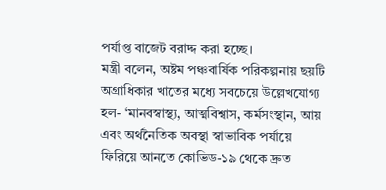পর্যাপ্ত বাজেট বরাদ্দ করা হচ্ছে।
মন্ত্রী বলেন, অষ্টম পঞ্চবার্ষিক পরিকল্পনায় ছয়টি অগ্রাধিকার খাতের মধ্যে সবচেয়ে উল্লেখযোগ্য হল- ‘মানবস্বাস্থ্য, আত্মবিশ্বাস, কর্মসংস্থান, আয় এবং অর্থনৈতিক অবস্থা স্বাভাবিক পর্যায়ে ফিরিয়ে আনতে কোভিড-১৯ থেকে দ্রুত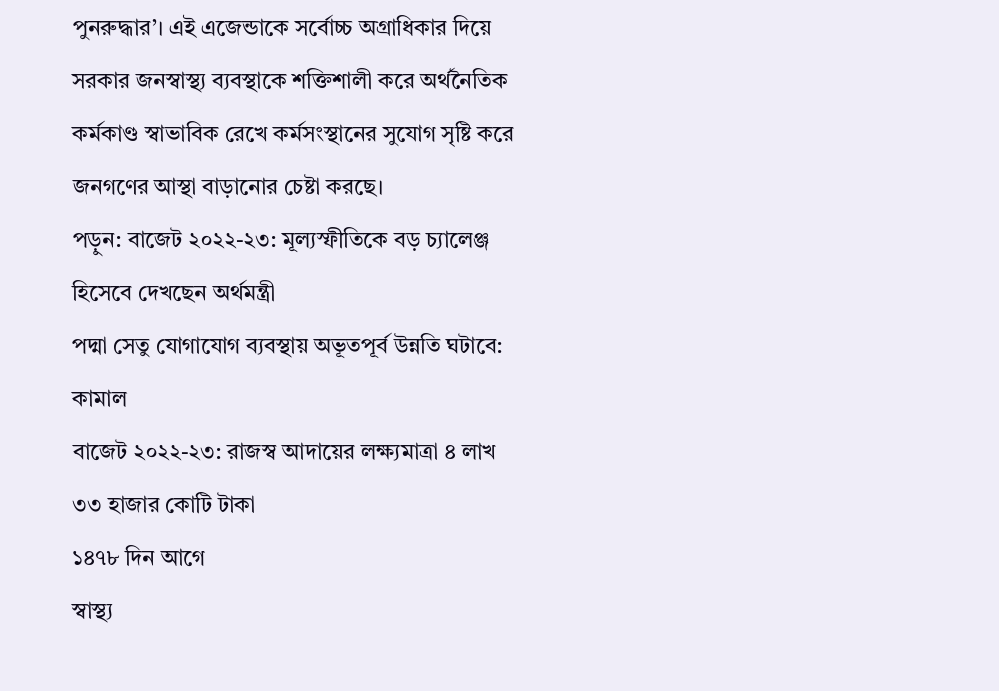পুনরুদ্ধার’। এই এজেন্ডাকে সর্বোচ্চ অগ্রাধিকার দিয়ে সরকার জনস্বাস্থ্য ব্যবস্থাকে শক্তিশালী করে অর্থনৈতিক কর্মকাণ্ড স্বাভাবিক রেখে কর্মসংস্থানের সুযোগ সৃষ্টি করে জনগণের আস্থা বাড়ানোর চেষ্টা করছে।
পড়ুন: বাজেট ২০২২-২৩: মূল্যস্ফীতিকে বড় চ্যালেঞ্জ হিসেবে দেখছেন অর্থমন্ত্রী
পদ্মা সেতু যোগাযোগ ব্যবস্থায় অভূতপূর্ব উন্নতি ঘটাবে: কামাল
বাজেট ২০২২-২৩: রাজস্ব আদায়ের লক্ষ্যমাত্রা ৪ লাখ ৩৩ হাজার কোটি টাকা
১৪৭৮ দিন আগে
স্বাস্থ্য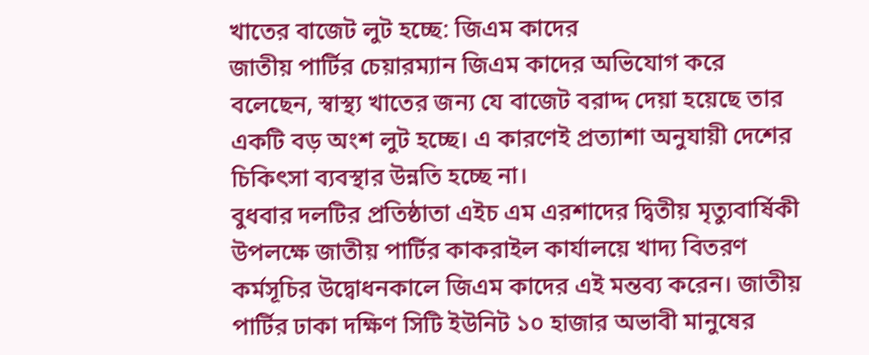খাতের বাজেট লুট হচ্ছে: জিএম কাদের
জাতীয় পার্টির চেয়ারম্যান জিএম কাদের অভিযোগ করে বলেছেন, স্বাস্থ্য খাতের জন্য যে বাজেট বরাদ্দ দেয়া হয়েছে তার একটি বড় অংশ লুট হচ্ছে। এ কারণেই প্রত্যাশা অনুযায়ী দেশের চিকিৎসা ব্যবস্থার উন্নতি হচ্ছে না।
বুধবার দলটির প্রতিষ্ঠাতা এইচ এম এরশাদের দ্বিতীয় মৃত্যুবার্ষিকী উপলক্ষে জাতীয় পার্টির কাকরাইল কার্যালয়ে খাদ্য বিতরণ কর্মসূচির উদ্বোধনকালে জিএম কাদের এই মন্তব্য করেন। জাতীয় পার্টির ঢাকা দক্ষিণ সিটি ইউনিট ১০ হাজার অভাবী মানুষের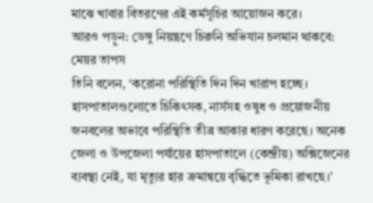মাঝে খাবার বিতরণের এই কর্মসূচির আয়োজন করে।
আরও পড়ুন: ডেঙ্গু নিয়ন্ত্রণে চিরুনি অভিযান চলমান থাকবে: মেয়র তাপস
তিনি বলেন, ‘করোনা পরিস্থিতি দিন দিন খারাপ হচ্ছে। হাসপাতালগুলোতে চিকিৎসক, নার্সসহ ওষুধ ও প্রয়োজনীয় জনবলের অভাবে পরিস্থিতি তীব্র আকার ধারণ করেছে। অনেক জেলা ও উপজেলা পর্যায়ের হাসপাতালে (কেন্দ্রীয়) অক্সিজেনের ব্যবস্থা নেই, যা মৃত্যুর হার ক্রমান্বয়ে বৃদ্ধিতে ভূমিকা রাখছে।’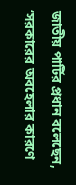জাতীয় পার্টির প্রধান বলেছেন, ‘সরকারের অবহেলার কারণে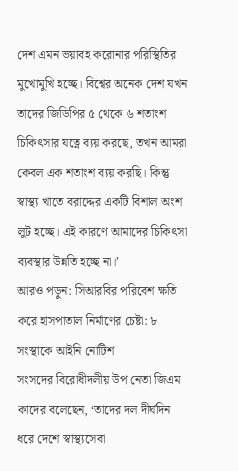দেশ এমন ভয়াবহ করোনার পরিস্থিতির মুখোমুখি হচ্ছে। বিশ্বের অনেক দেশ যখন তাদের জিডিপির ৫ থেকে ৬ শতাংশ চিকিৎসার যত্নে ব্যয় করছে, তখন আমরা কেবল এক শতাংশ ব্যয় করছি। কিন্তু স্বাস্থ্য খাতে বরাদ্দের একটি বিশাল অংশ লুট হচ্ছে। এই কারণে আমাদের চিকিৎসা ব্যবস্থার উন্নতি হচ্ছে না।’
আরও পড়ুন: সিআরবির পরিবেশ ক্ষতি করে হাসপাতাল নির্মাণের চেষ্টা: ৮ সংস্থাকে আইনি নোটিশ
সংসদের বিরোধীদলীয় উপ নেতা জিএম কাদের বলেছেন, ‘তাদের দল দীর্ঘদিন ধরে দেশে স্বাস্থ্যসেবা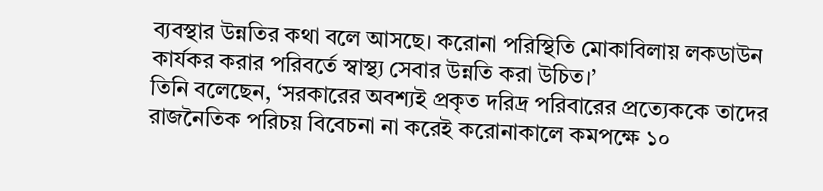ব্যবস্থার উন্নতির কথা বলে আসছে। করোনা পরিস্থিতি মোকাবিলায় লকডাউন কার্যকর করার পরিবর্তে স্বাস্থ্য সেবার উন্নতি করা উচিত।’
তিনি বলেছেন, ‘সরকারের অবশ্যই প্রকৃত দরিদ্র পরিবারের প্রত্যেককে তাদের রাজনৈতিক পরিচয় বিবেচনা না করেই করোনাকালে কমপক্ষে ১০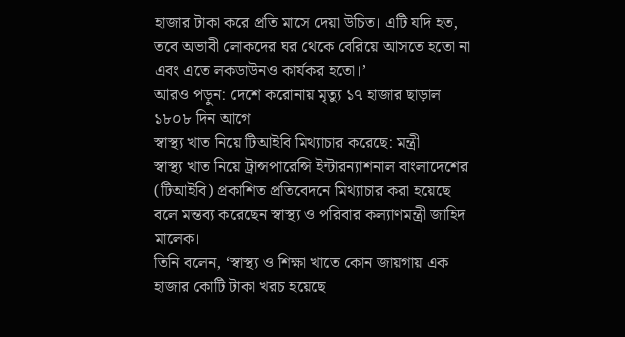হাজার টাকা করে প্রতি মাসে দেয়া উচিত। এটি যদি হত, তবে অভাবী লোকদের ঘর থেকে বেরিয়ে আসতে হতো না এবং এতে লকডাউনও কার্যকর হতো।’
আরও পড়ুন: দেশে করোনায় মৃত্যু ১৭ হাজার ছাড়াল
১৮০৮ দিন আগে
স্বাস্থ্য খাত নিয়ে টিআইবি মিথ্যাচার করেছে: মন্ত্রী
স্বাস্থ্য খাত নিয়ে ট্রান্সপারেন্সি ইন্টারন্যাশনাল বাংলাদেশের (টিআইবি) প্রকাশিত প্রতিবেদনে মিথ্যাচার করা হয়েছে বলে মন্তব্য করেছেন স্বাস্থ্য ও পরিবার কল্যাণমন্ত্রী জাহিদ মালেক।
তিনি বলেন, ‘স্বাস্থ্য ও শিক্ষা খাতে কোন জায়গায় এক হাজার কোটি টাকা খরচ হয়েছে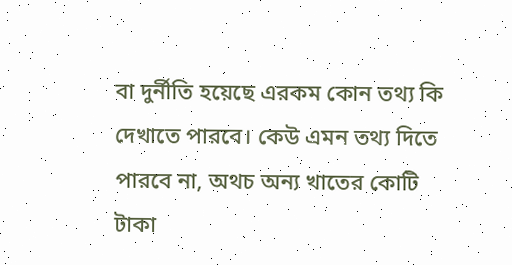বা দুর্নীতি হয়েছে এরকম কোন তথ্য কি দেখাতে পারবে। কেউ এমন তথ্য দিতে পারবে না, অথচ অন্য খাতের কোটি টাকা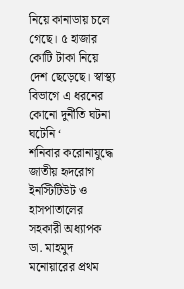নিয়ে কানাডায় চলে গেছে। ৫ হাজার কোটি টাকা নিয়ে দেশ ছেড়েছে। স্বাস্থ্য বিভাগে এ ধরনের কোনো দুর্নীতি ঘটনা ঘটেনি ‘
শনিবার করোনাযুদ্ধে জাতীয় হৃদরোগ ইনস্টিটিউট ও হাসপাতালের সহকারী অধ্যাপক ডা. মাহমুদ মনোয়ারের প্রথম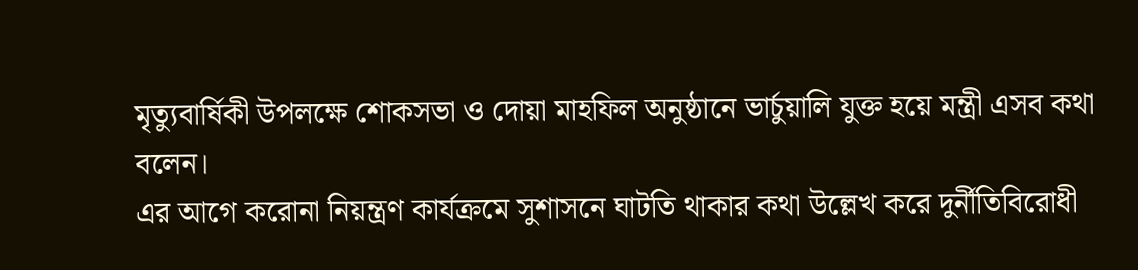মৃত্যুবার্ষিকী উপলক্ষে শোকসভা ও দোয়া মাহফিল অনুষ্ঠানে ভার্চুয়ালি যুক্ত হয়ে মন্ত্রী এসব কথা বলেন।
এর আগে করোনা নিয়ন্ত্রণ কার্যক্রমে সুশাসনে ঘাটতি থাকার কথা উল্লেখ করে দুর্নীতিবিরোধী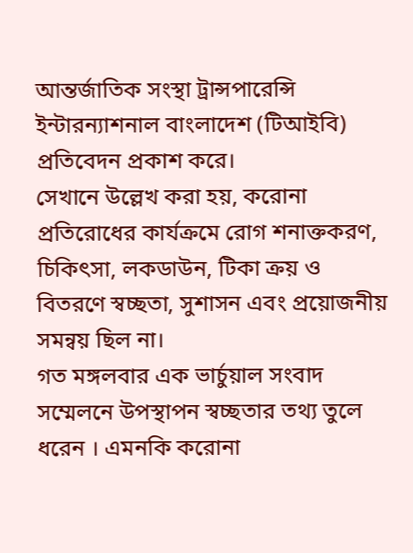আন্তর্জাতিক সংস্থা ট্রান্সপারেন্সি ইন্টারন্যাশনাল বাংলাদেশ (টিআইবি) প্রতিবেদন প্রকাশ করে।
সেখানে উল্লেখ করা হয়, করোনা প্রতিরোধের কার্যক্রমে রোগ শনাক্তকরণ, চিকিৎসা, লকডাউন, টিকা ক্রয় ও বিতরণে স্বচ্ছতা, সুশাসন এবং প্রয়োজনীয় সমন্বয় ছিল না।
গত মঙ্গলবার এক ভার্চুয়াল সংবাদ সম্মেলনে উপস্থাপন স্বচ্ছতার তথ্য তুলে ধরেন । এমনকি করোনা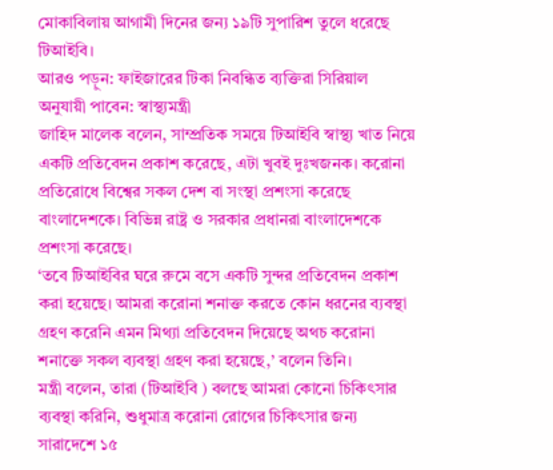মোকাবিলায় আগামী দিনের জন্য ১৯টি সুপারিশ তুলে ধরেছে টিআইবি।
আরও পড়ুন: ফাইজারের টিকা নিবন্ধিত ব্যক্তিরা সিরিয়াল অনুযায়ী পাবেন: স্বাস্থ্যমন্ত্রী
জাহিদ মালেক বলেন, সাম্প্রতিক সময়ে টিআইবি স্বাস্থ্য খাত নিয়ে একটি প্রতিবেদন প্রকাশ করেছে, এটা খুবই দুঃখজনক। করোনা প্রতিরোধে বিশ্বের সকল দেশ বা সংস্থা প্রশংসা করেছে বাংলাদেশকে। বিভিন্ন রাষ্ট্র ও সরকার প্রধানরা বাংলাদেশকে প্রশংসা করেছে।
‘তবে টিআইবির ঘরে রুমে বসে একটি সুন্দর প্রতিবেদন প্রকাশ করা হয়েছে। আমরা করোনা শনাক্ত করতে কোন ধরনের ব্যবস্থা গ্রহণ করেনি এমন মিথ্যা প্রতিবেদন দিয়েছে অথচ করোনা শনাক্তে সকল ব্যবস্থা গ্রহণ করা হয়েছে,’ বলেন তিনি।
মন্ত্রী বলেন, তারা (টিআইবি ) বলছে আমরা কোনো চিকিৎসার ব্যবস্থা করিনি, শুধুমাত্র করোনা রোগের চিকিৎসার জন্য সারাদেশে ১৫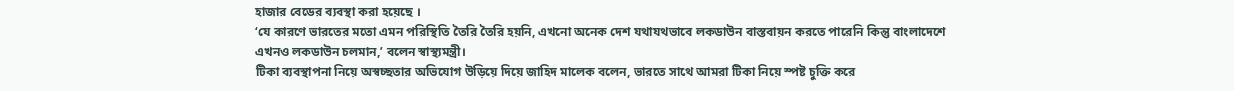হাজার বেডের ব্যবস্থা করা হয়েছে ।
‘যে কারণে ভারতের মতো এমন পরিস্থিতি তৈরি তৈরি হয়নি, এখনো অনেক দেশ যথাযথভাবে লকডাউন বাস্তবায়ন করতে পারেনি কিন্তু বাংলাদেশে এখনও লকডাউন চলমান,’ বলেন স্বাস্থ্যমন্ত্রী।
টিকা ব্যবস্থাপনা নিয়ে অস্বচ্ছতার অভিযোগ উড়িয়ে দিয়ে জাহিদ মালেক বলেন, ভারতে সাথে আমরা টিকা নিয়ে স্পষ্ট চুক্তি করে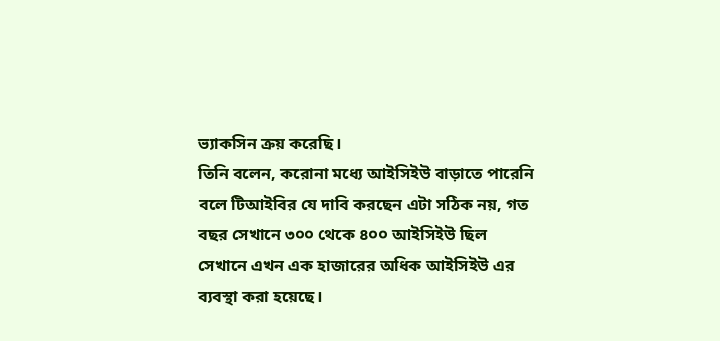ভ্যাকসিন ক্রয় করেছি।
তিনি বলেন, করোনা মধ্যে আইসিইউ বাড়াতে পারেনি বলে টিআইবির যে দাবি করছেন এটা সঠিক নয়, গত বছর সেখানে ৩০০ থেকে ৪০০ আইসিইউ ছিল সেখানে এখন এক হাজারের অধিক আইসিইউ এর ব্যবস্থা করা হয়েছে।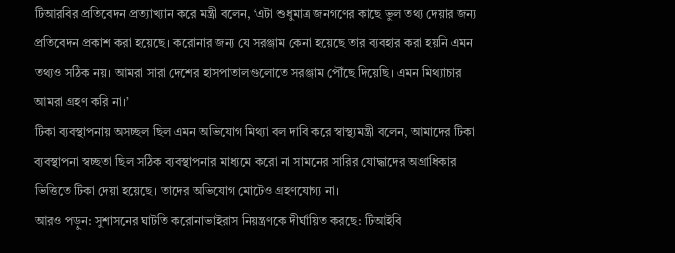টিআরবির প্রতিবেদন প্রত্যাখ্যান করে মন্ত্রী বলেন, ‘এটা শুধুমাত্র জনগণের কাছে ভুল তথ্য দেয়ার জন্য প্রতিবেদন প্রকাশ করা হয়েছে। করোনার জন্য যে সরঞ্জাম কেনা হয়েছে তার ব্যবহার করা হয়নি এমন তথ্যও সঠিক নয়। আমরা সারা দেশের হাসপাতালগুলোতে সরঞ্জাম পৌঁছে দিয়েছি। এমন মিথ্যাচার আমরা গ্রহণ করি না।’
টিকা ব্যবস্থাপনায় অসচ্ছল ছিল এমন অভিযোগ মিথ্যা বল দাবি করে স্বাস্থ্যমন্ত্রী বলেন, আমাদের টিকা ব্যবস্থাপনা স্বচ্ছতা ছিল সঠিক ব্যবস্থাপনার মাধ্যমে করো না সামনের সারির যোদ্ধাদের অগ্রাধিকার ভিত্তিতে টিকা দেয়া হয়েছে। তাদের অভিযোগ মোটেও গ্রহণযোগ্য না।
আরও পড়ুন: সুশাসনের ঘাটতি করোনাভাইরাস নিয়ন্ত্রণকে দীর্ঘায়িত করছে: টিআইবি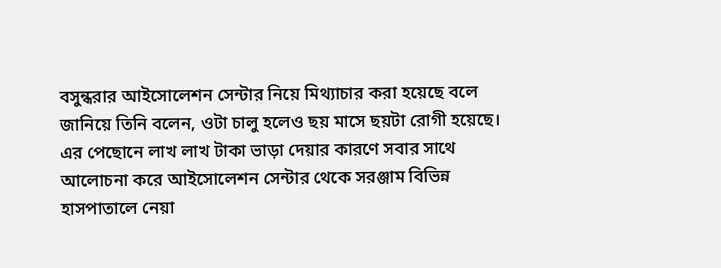বসুন্ধরার আইসোলেশন সেন্টার নিয়ে মিথ্যাচার করা হয়েছে বলে জানিয়ে তিনি বলেন, ওটা চালু হলেও ছয় মাসে ছয়টা রোগী হয়েছে। এর পেছোনে লাখ লাখ টাকা ভাড়া দেয়ার কারণে সবার সাথে আলোচনা করে আইসোলেশন সেন্টার থেকে সরঞ্জাম বিভিন্ন হাসপাতালে নেয়া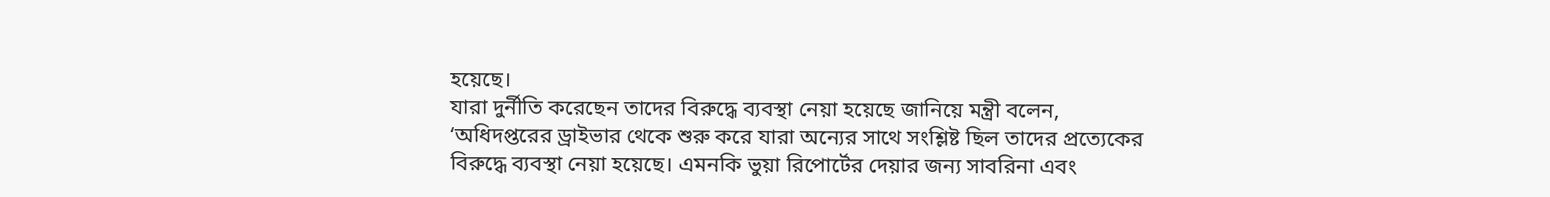হয়েছে।
যারা দুর্নীতি করেছেন তাদের বিরুদ্ধে ব্যবস্থা নেয়া হয়েছে জানিয়ে মন্ত্রী বলেন, ‘অধিদপ্তরের ড্রাইভার থেকে শুরু করে যারা অন্যের সাথে সংশ্লিষ্ট ছিল তাদের প্রত্যেকের বিরুদ্ধে ব্যবস্থা নেয়া হয়েছে। এমনকি ভুয়া রিপোর্টের দেয়ার জন্য সাবরিনা এবং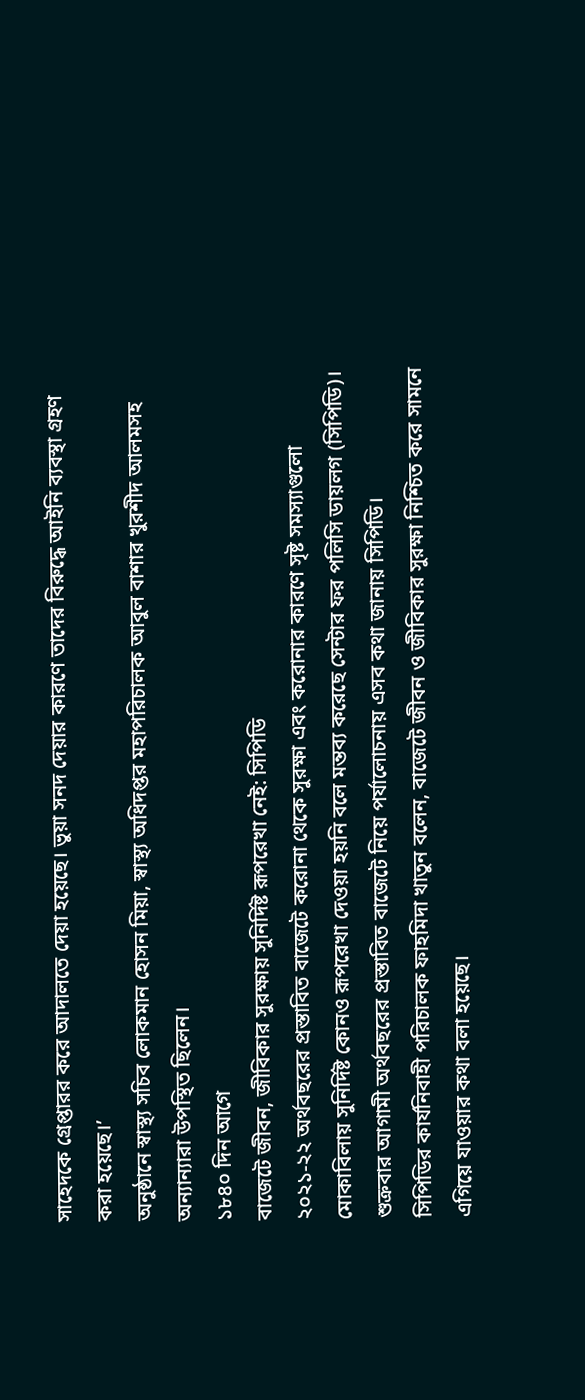সাহেদকে গ্রেপ্তারর করে আদালতে দেয়া হয়েছে। ভুয়া সনদ দেয়ার কারণে তাদের বিরুদ্ধে আইনি ব্যবস্থা গ্রহণ করা হয়েছে।’
অনুষ্ঠানে স্বাস্থ্য সচিব লোকমান হোসন মিয়া, স্বাস্থ্য অধিদপ্তর মহাপরিচালক আবুল বাশার খুরশীদ আলমসহ অন্যান্যারা উপস্থিত ছিলেন।
১৮৪০ দিন আগে
বাজেটে জীবন, জীবিকার সুরক্ষায় সুনির্দিষ্ট রূপরেখা নেই: সিপিডি
২০২১-২২ অর্থবছরের প্রস্তাবিত বাজেটে করোনা থেকে সুরক্ষা এবং করোনার কারণে সৃষ্ট সমস্যাগুলো মোকাবিলায় সুনির্দিষ্ট কোনও রূপরেখা দেওয়া হয়নি বলে মন্তব্য করেছে সেন্টার ফর পলিসি ডায়লগ (সিপিডি)।
শুক্রবার আগামী অর্থবছরের প্রস্তাবিত বাজেটে নিয়ে পর্যালোচনায় এসব কথা জানায় সিপিডি।
সিপিডির কার্যনিবাহী পরিচালক ফাহমিদা খাতুন বলেন, বাজেটে জীবন ও জীবিকার সুরক্ষা নিশ্চিত করে সামনে এগিয়ে যাওয়ার কথা বলা হয়েছে।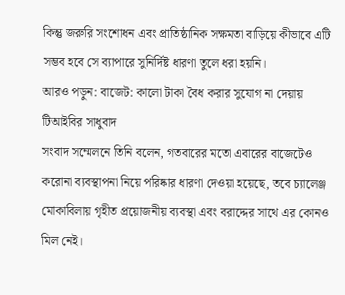কিন্তু জরুরি সংশোধন এবং প্রাতিষ্ঠানিক সক্ষমতা বাড়িয়ে কীভাবে এটি সম্ভব হবে সে ব্যাপারে সুনির্দিষ্ট ধারণা তুলে ধরা হয়নি।
আরও পড়ুন: বাজেট: কালো টাকা বৈধ করার সুযোগ না দেয়ায় টিআইবির সাধুবাদ
সংবাদ সম্মেলনে তিনি বলেন, গতবারের মতো এবারের বাজেটেও করোনা ব্যবস্থাপনা নিয়ে পরিষ্কার ধারণা দেওয়া হয়েছে, তবে চ্যালেঞ্জ মোকাবিলায় গৃহীত প্রয়োজনীয় ব্যবস্থা এবং বরাদ্দের সাথে এর কোনও মিল নেই।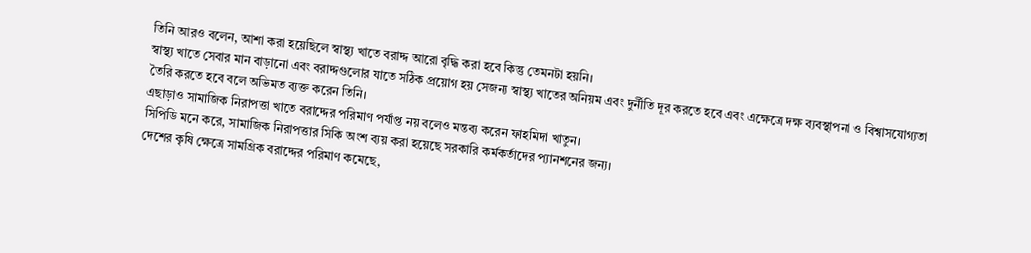তিনি আরও বলেন, আশা করা হয়েছিলে স্বাস্থ্য খাতে বরাদ্দ আরো বৃদ্ধি করা হবে কিন্তু তেমনটা হয়নি।
স্বাস্থ্য খাতে সেবার মান বাড়ানো এবং বরাদ্দগুলোর যাতে সঠিক প্রয়োগ হয় সেজন্য স্বাস্থ্য খাতের অনিয়ম এবং দুর্নীতি দূর করতে হবে এবং এক্ষেত্রে দক্ষ ব্যবস্থাপনা ও বিশ্বাসযোগ্যতা তৈরি করতে হবে বলে অভিমত ব্যক্ত করেন তিনি।
এছাড়াও সামাজিক নিরাপত্তা খাতে বরাদ্দের পরিমাণ পর্যাপ্ত নয় বলেও মন্তব্য করেন ফাহমিদা খাতুন।
সিপিডি মনে করে, সামাজিক নিরাপত্তার সিকি অংশ ব্যয় করা হয়েছে সরকারি কর্মকর্তাদের প্যানশনের জন্য।
দেশের কৃষি ক্ষেত্রে সামগ্রিক বরাদ্দের পরিমাণ কমেছে,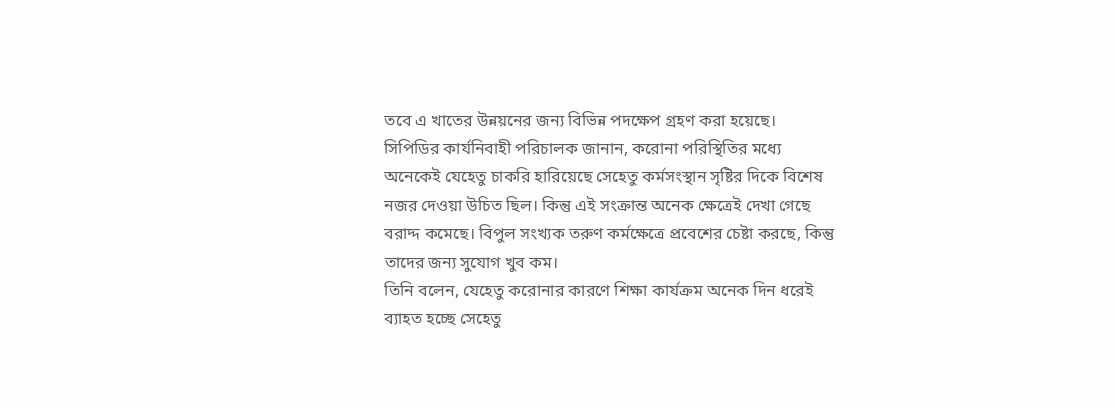তবে এ খাতের উন্নয়নের জন্য বিভিন্ন পদক্ষেপ গ্রহণ করা হয়েছে।
সিপিডির কার্যনিবাহী পরিচালক জানান, করোনা পরিস্থিতির মধ্যে অনেকেই যেহেতু চাকরি হারিয়েছে সেহেতু কর্মসংস্থান সৃষ্টির দিকে বিশেষ নজর দেওয়া উচিত ছিল। কিন্তু এই সংক্রান্ত অনেক ক্ষেত্রেই দেখা গেছে বরাদ্দ কমেছে। বিপুল সংখ্যক তরুণ কর্মক্ষেত্রে প্রবেশের চেষ্টা করছে, কিন্তু তাদের জন্য সুযোগ খুব কম।
তিনি বলেন, যেহেতু করোনার কারণে শিক্ষা কার্যক্রম অনেক দিন ধরেই ব্যাহত হচ্ছে সেহেতু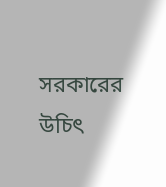সরকারের উচিৎ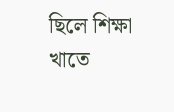ছিলে শিক্ষা খাতে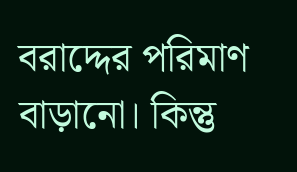বরাদ্দের পরিমাণ বাড়ানো। কিন্তু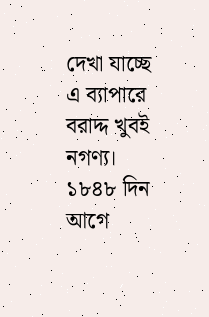দেখা যাচ্ছে এ ব্যাপারে বরাদ্দ খুবই নগণ্য।
১৮৪৮ দিন আগে